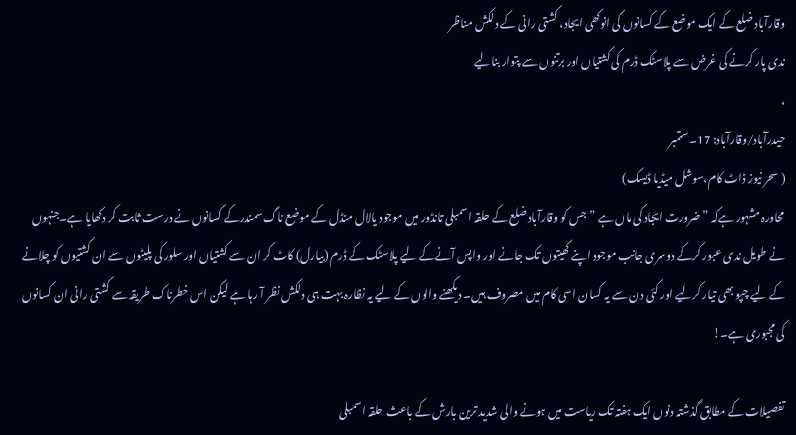وقارآباد ضلع کے ایک موضع کے کسانوں کی انوکھی ایجاد، کشتی رانی کے دلکش مناظر
ندی پار کرنے کی غرض سے پلاسٹک ڈرم کی کشتیاں اور برتنوں سے پتوار بنالیے
،
حیدرآباد/وقارآباد: 17۔ستمبر
( سحر نیوز ڈاٹ کام،سوشل میڈیا ڈیسک)
محاورہ مشہور ہےکہ ” ضرورت ایجاد کی ماں ہے ” جس کو وقارآباد ضلع کے حلقہ اسمبلی تانڈور میں موجود یالال منڈل کے موضع ناگ سمندرکے کسانوں نے درست ثابت کر دکھایا ہے۔جنہوں نے طویل ندی عبور کرکے دوسری جانب موجود اپنے کھیتوں تک جانے اور واپس آنےکے لیے پلاسٹک کے ڈرم (بیارل) کاٹ کر ان سے کشتیاں اور سلور کی پلیٹوں سے ان کشتیوں کو چلانے کے لیے چپو بھی تیار کرلیے اور کئی دن سے یہ کسان اسی کام میں مصروف ہیں۔ دیکھنے والوں کے لیے یہ نظارہ بہت ہی دلکش نظر آ رہا ہے لیکن اس خطرناک طریقہ سے کشتی رانی ان کسانوں کی مجبوری ہے۔!

تفصیلات کے مطابق گذشتہ دنوں ایک ہفتہ تک ریاست میں ہونے والی شدید ترین بارش کے باعث حلقہ اسمبلی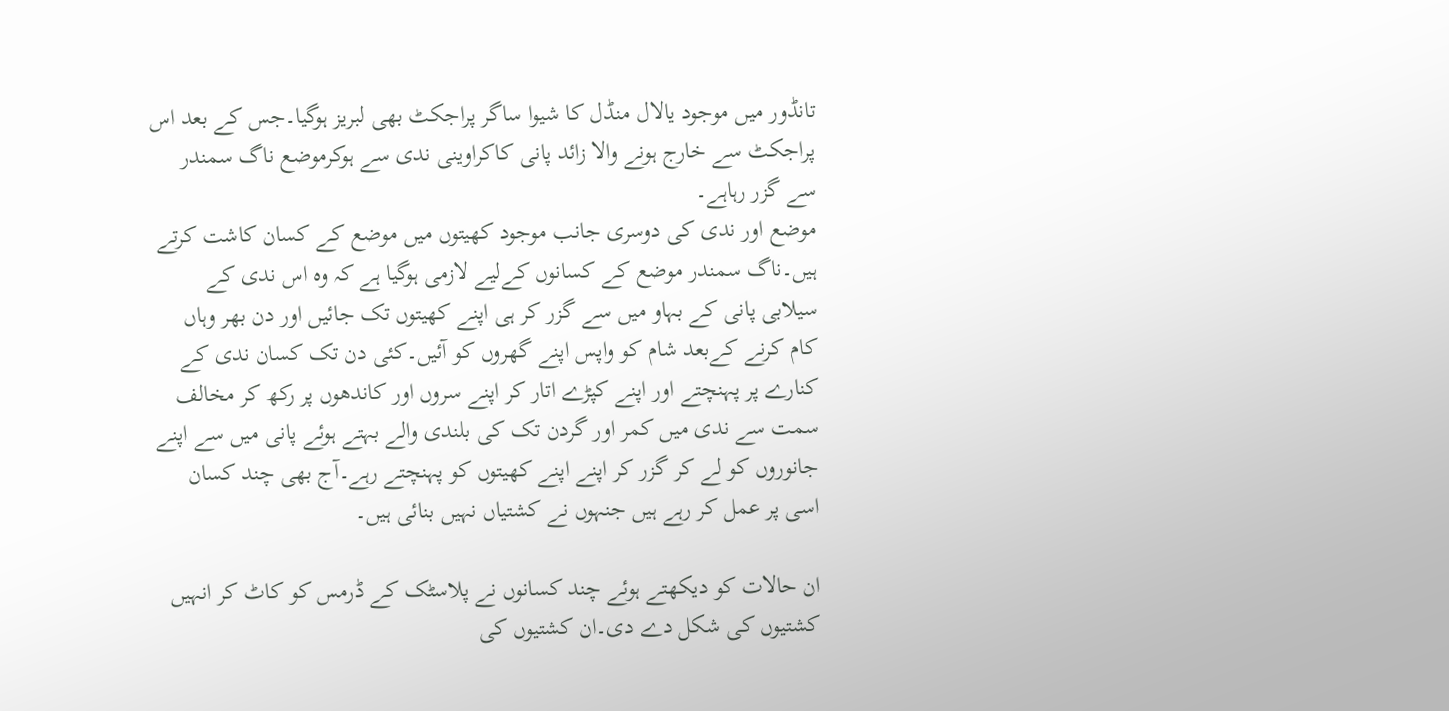تانڈور میں موجود یالال منڈل کا شیوا ساگر پراجکٹ بھی لبریز ہوگیا۔جس کے بعد اس پراجکٹ سے خارج ہونے والا زائد پانی کاکراوینی ندی سے ہوکرموضع ناگ سمندر سے گزر رہاہے۔
موضع اور ندی کی دوسری جانب موجود کھیتوں میں موضع کے کسان کاشت کرتے ہیں۔ناگ سمندر موضع کے کسانوں کےلیے لازمی ہوگیا ہے کہ وہ اس ندی کے سیلابی پانی کے بہاو میں سے گزر کر ہی اپنے کھیتوں تک جائیں اور دن بھر وہاں کام کرنے کےبعد شام کو واپس اپنے گھروں کو آئیں۔کئی دن تک کسان ندی کے کنارے پر پہنچتے اور اپنے کپڑے اتار کر اپنے سروں اور کاندھوں پر رکھ کر مخالف سمت سے ندی میں کمر اور گردن تک کی بلندی والے بہتے ہوئے پانی میں سے اپنے جانوروں کو لے کر گزر کر اپنے اپنے کھیتوں کو پہنچتے رہے۔آج بھی چند کسان اسی پر عمل کر رہے ہیں جنہوں نے کشتیاں نہیں بنائی ہیں۔

ان حالات کو دیکھتے ہوئے چند کسانوں نے پلاسٹک کے ڈرمس کو کاٹ کر انہیں کشتیوں کی شکل دے دی۔ان کشتیوں کی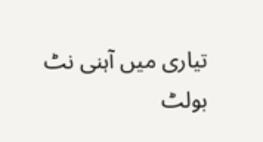تیاری میں آہنی نٹ بولٹ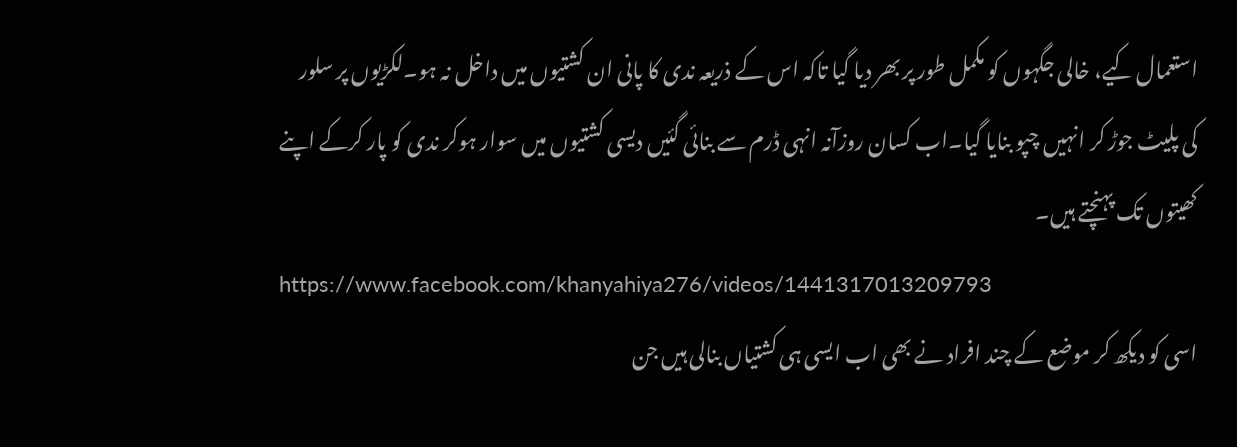استعمال کیے، خالی جگہوں کو مکمل طور پر بھر دیا گیا تاکہ اس کے ذریعہ ندی کا پانی ان کشتیوں میں داخل نہ ہو۔لکڑیوں پر سلور کی پلیٹ جوڑ کر انہیں چپو بنایا گیا۔اب کسان روزآنہ انہی ڈرم سے بنائی گئیں دیسی کشتیوں میں سوار ہوکر ندی کو پار کرکے اپنے کھیتوں تک پہنچتے ہیں۔
https://www.facebook.com/khanyahiya276/videos/1441317013209793
اسی کو دیکھ کر موضع کے چند افراد نے بھی اب ایسی ہی کشتیاں بنالی ہیں جن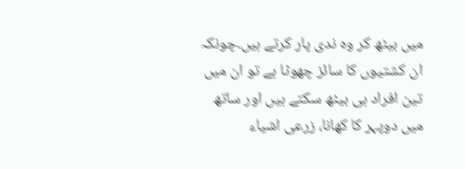میں بیٹھ کر وہ ندی پار کرتے ہیں۔چونکہ ان کشتیوں کا سائز چھوٹا ہے تو ان میں تین افراد ہی بیٹھ سکتے ہیں اور ساتھ میں دوپہر کا کھانا، زرعی اشیاء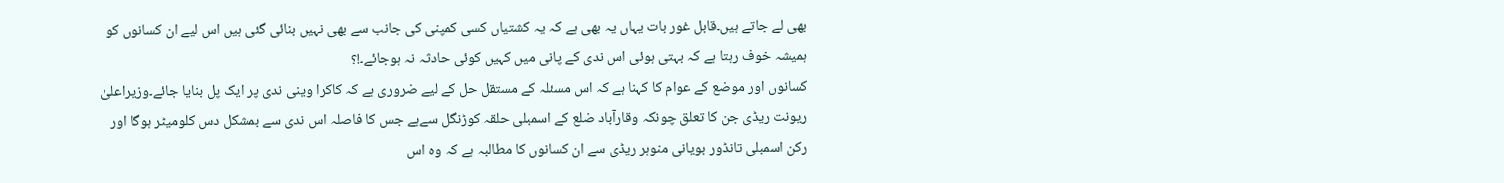بھی لے جاتے ہیں۔قابل غور بات یہاں یہ بھی ہے کہ یہ کشتیاں کسی کمپنی کی جانب سے بھی نہیں بنائی گئی ہیں اس لیے ان کسانوں کو ہمیشہ خوف رہتا ہے کہ بہتی ہوئی اس ندی کے پانی میں کہیں کوئی حادثہ نہ ہوجائے۔!؟
کسانوں اور موضع کے عوام کا کہنا ہے کہ اس مسئلہ کے مستقل حل کے لیے ضروری ہے کہ کاکرا وینی ندی پر ایک پل بنایا جائے۔وزیراعلیٰ ریونت ریڈی جن کا تعلق چونکہ وقارآباد ضلع کے اسمبلی حلقہ کوڑنگل سےہے جس کا فاصلہ اس ندی سے بمشکل دس کلومیٹر ہوگا اور رکن اسمبلی تانڈور بویانی منوہر ریڈی سے ان کسانوں کا مطالبہ ہے کہ وہ اس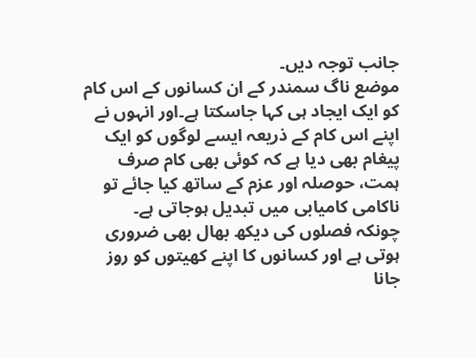جانب توجہ دیں۔
موضع ناگ سمندر کے ان کسانوں کے اس کام کو ایک ایجاد ہی کہا جاسکتا ہے۔اور انہوں نے اپنے اس کام کے ذریعہ ایسے لوگوں کو ایک پیغام بھی دیا ہے کہ کوئی بھی کام صرف ہمت، حوصلہ اور عزم کے ساتھ کیا جائے تو ناکامی کامیابی میں تبدیل ہوجاتی ہے۔
چونکہ فصلوں کی دیکھ بھال بھی ضروری ہوتی ہے اور کسانوں کا اپنے کھیتوں کو روز جانا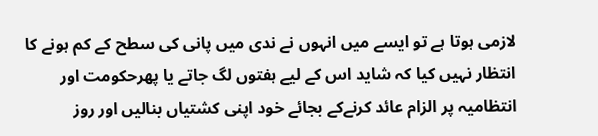لازمی ہوتا ہے تو ایسے میں انہوں نے ندی میں پانی کی سطح کے کم ہونے کا انتظار نہیں کیا کہ شاید اس کے لیے ہفتوں لگ جاتے یا پھرحکومت اور انتظامیہ پر الزام عائد کرنےکے بجائے خود اپنی کشتیاں بنالیں اور روز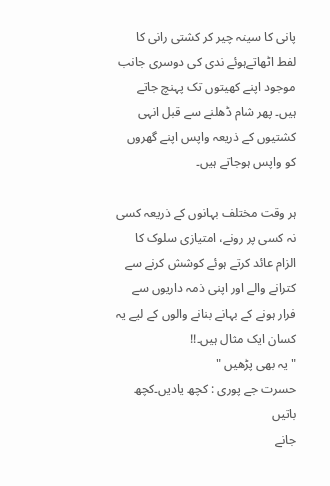پانی کا سینہ چیر کر کشتی رانی کا لفط اٹھاتےہوئے ندی کی دوسری جانب موجود اپنے کھیتوں تک پہنچ جاتے ہیں۔ پھر شام ڈھلنے سے قبل انہی کشتیوں کے ذریعہ واپس اپنے گھروں کو واپس ہوجاتے ہیں۔

ہر وقت مختلف بہانوں کے ذریعہ کسی نہ کسی پر رونے، امتیازی سلوک کا الزام عائد کرتے ہوئے کوشش کرنے سے کترانے والے اور اپنی ذمہ داریوں سے فرار ہونے کے بہانے بنانے والوں کے لیے یہ کسان ایک مثال ہیں۔!!
" یہ بھی پڑھیں "
حسرت جے پوری : کچھ یادیں۔کچھ باتیں
جانے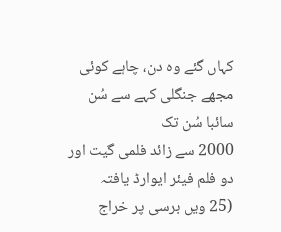کہاں گئے وہ دن، چاہے کوئی مجھے جنگلی کہے سے سُن سائبا سُن تک
2000 سے زائد فلمی گیت اور دو فلم فیئر ایوارڈ یافتہ
(25 ویں برسی پر خراج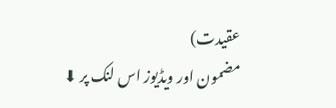عقیدت)
مضمون اور ویڈیوز اس لنک پر ⬇